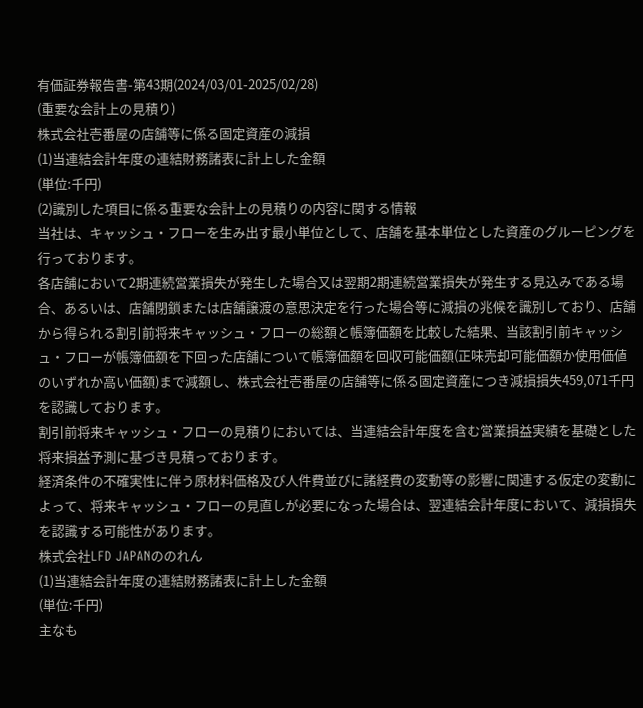有価証券報告書-第43期(2024/03/01-2025/02/28)
(重要な会計上の見積り)
株式会社壱番屋の店舗等に係る固定資産の減損
(1)当連結会計年度の連結財務諸表に計上した金額
(単位:千円)
(2)識別した項目に係る重要な会計上の見積りの内容に関する情報
当社は、キャッシュ・フローを生み出す最小単位として、店舗を基本単位とした資産のグルーピングを行っております。
各店舗において2期連続営業損失が発生した場合又は翌期2期連続営業損失が発生する見込みである場合、あるいは、店舗閉鎖または店舗譲渡の意思決定を行った場合等に減損の兆候を識別しており、店舗から得られる割引前将来キャッシュ・フローの総額と帳簿価額を比較した結果、当該割引前キャッシュ・フローが帳簿価額を下回った店舗について帳簿価額を回収可能価額(正味売却可能価額か使用価値のいずれか高い価額)まで減額し、株式会社壱番屋の店舗等に係る固定資産につき減損損失459,071千円を認識しております。
割引前将来キャッシュ・フローの見積りにおいては、当連結会計年度を含む営業損益実績を基礎とした将来損益予測に基づき見積っております。
経済条件の不確実性に伴う原材料価格及び人件費並びに諸経費の変動等の影響に関連する仮定の変動によって、将来キャッシュ・フローの見直しが必要になった場合は、翌連結会計年度において、減損損失を認識する可能性があります。
株式会社LFD JAPANののれん
(1)当連結会計年度の連結財務諸表に計上した金額
(単位:千円)
主なも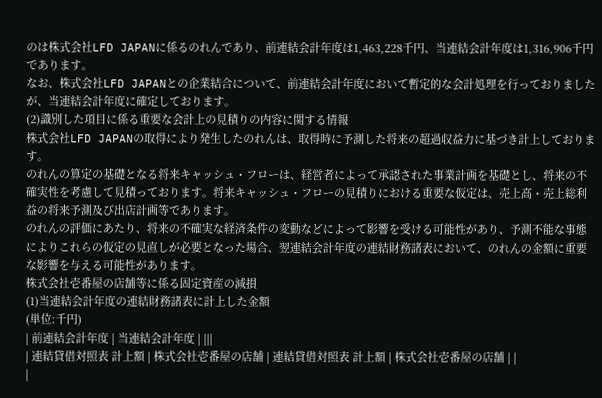のは株式会社LFD JAPANに係るのれんであり、前連結会計年度は1,463,228千円、当連結会計年度は1,316,906千円であります。
なお、株式会社LFD JAPANとの企業結合について、前連結会計年度において暫定的な会計処理を行っておりましたが、当連結会計年度に確定しております。
(2)識別した項目に係る重要な会計上の見積りの内容に関する情報
株式会社LFD JAPANの取得により発生したのれんは、取得時に予測した将来の超過収益力に基づき計上しております。
のれんの算定の基礎となる将来キャッシュ・フローは、経営者によって承認された事業計画を基礎とし、将来の不確実性を考慮して見積っております。将来キャッシュ・フローの見積りにおける重要な仮定は、売上高・売上総利益の将来予測及び出店計画等であります。
のれんの評価にあたり、将来の不確実な経済条件の変動などによって影響を受ける可能性があり、予測不能な事態によりこれらの仮定の見直しが必要となった場合、翌連結会計年度の連結財務諸表において、のれんの金額に重要な影響を与える可能性があります。
株式会社壱番屋の店舗等に係る固定資産の減損
(1)当連結会計年度の連結財務諸表に計上した金額
(単位:千円)
| 前連結会計年度 | 当連結会計年度 | |||
| 連結貸借対照表 計上額 | 株式会社壱番屋の店舗 | 連結貸借対照表 計上額 | 株式会社壱番屋の店舗 | |
|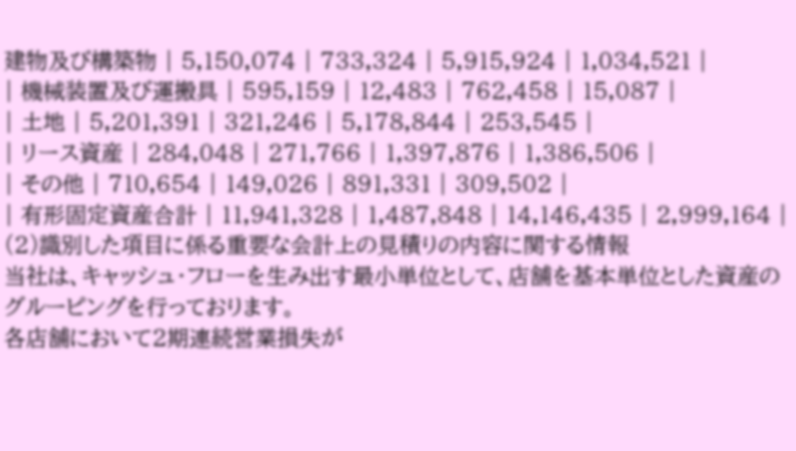建物及び構築物 | 5,150,074 | 733,324 | 5,915,924 | 1,034,521 |
| 機械装置及び運搬具 | 595,159 | 12,483 | 762,458 | 15,087 |
| 土地 | 5,201,391 | 321,246 | 5,178,844 | 253,545 |
| リース資産 | 284,048 | 271,766 | 1,397,876 | 1,386,506 |
| その他 | 710,654 | 149,026 | 891,331 | 309,502 |
| 有形固定資産合計 | 11,941,328 | 1,487,848 | 14,146,435 | 2,999,164 |
(2)識別した項目に係る重要な会計上の見積りの内容に関する情報
当社は、キャッシュ・フローを生み出す最小単位として、店舗を基本単位とした資産のグルーピングを行っております。
各店舗において2期連続営業損失が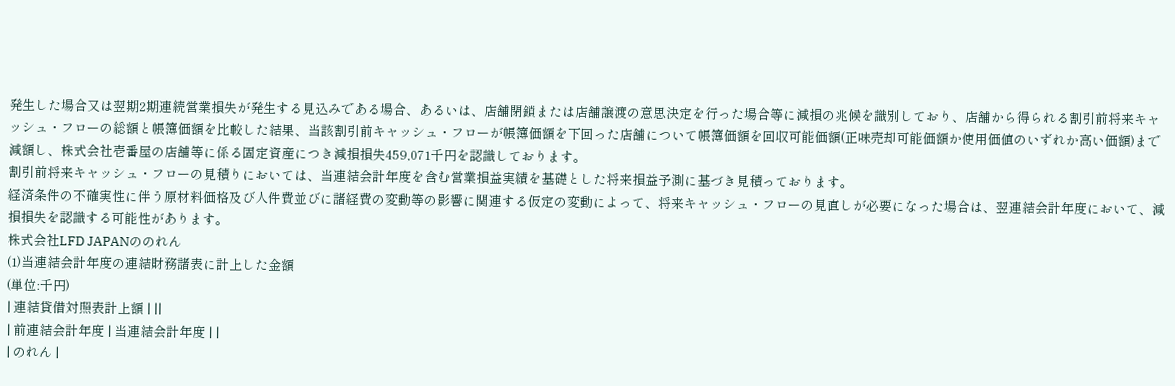発生した場合又は翌期2期連続営業損失が発生する見込みである場合、あるいは、店舗閉鎖または店舗譲渡の意思決定を行った場合等に減損の兆候を識別しており、店舗から得られる割引前将来キャッシュ・フローの総額と帳簿価額を比較した結果、当該割引前キャッシュ・フローが帳簿価額を下回った店舗について帳簿価額を回収可能価額(正味売却可能価額か使用価値のいずれか高い価額)まで減額し、株式会社壱番屋の店舗等に係る固定資産につき減損損失459,071千円を認識しております。
割引前将来キャッシュ・フローの見積りにおいては、当連結会計年度を含む営業損益実績を基礎とした将来損益予測に基づき見積っております。
経済条件の不確実性に伴う原材料価格及び人件費並びに諸経費の変動等の影響に関連する仮定の変動によって、将来キャッシュ・フローの見直しが必要になった場合は、翌連結会計年度において、減損損失を認識する可能性があります。
株式会社LFD JAPANののれん
(1)当連結会計年度の連結財務諸表に計上した金額
(単位:千円)
| 連結貸借対照表計上額 | ||
| 前連結会計年度 | 当連結会計年度 | |
| のれん |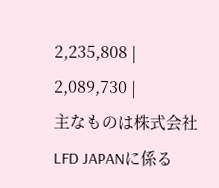2,235,808 | 2,089,730 |
主なものは株式会社LFD JAPANに係る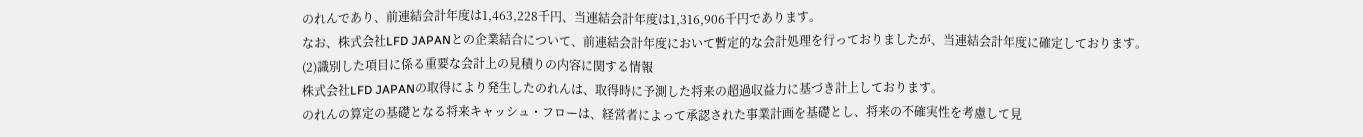のれんであり、前連結会計年度は1,463,228千円、当連結会計年度は1,316,906千円であります。
なお、株式会社LFD JAPANとの企業結合について、前連結会計年度において暫定的な会計処理を行っておりましたが、当連結会計年度に確定しております。
(2)識別した項目に係る重要な会計上の見積りの内容に関する情報
株式会社LFD JAPANの取得により発生したのれんは、取得時に予測した将来の超過収益力に基づき計上しております。
のれんの算定の基礎となる将来キャッシュ・フローは、経営者によって承認された事業計画を基礎とし、将来の不確実性を考慮して見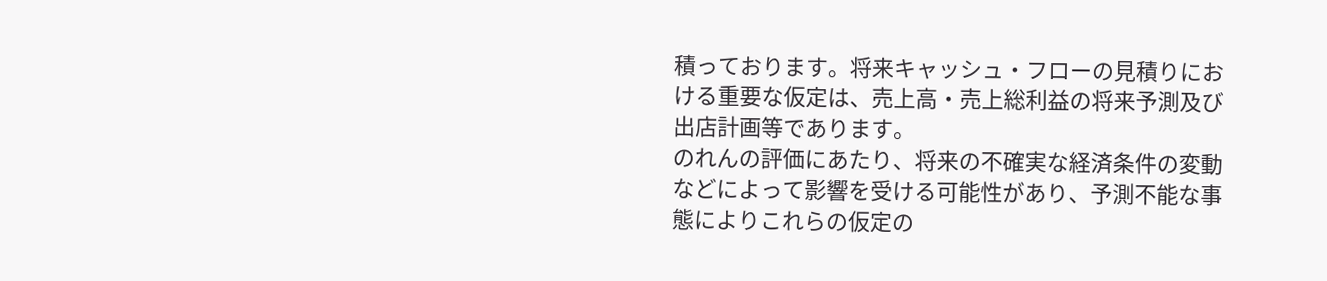積っております。将来キャッシュ・フローの見積りにおける重要な仮定は、売上高・売上総利益の将来予測及び出店計画等であります。
のれんの評価にあたり、将来の不確実な経済条件の変動などによって影響を受ける可能性があり、予測不能な事態によりこれらの仮定の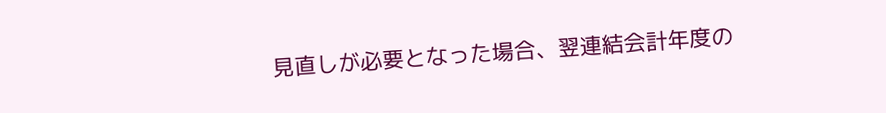見直しが必要となった場合、翌連結会計年度の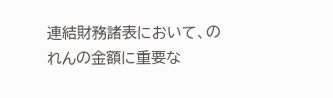連結財務諸表において、のれんの金額に重要な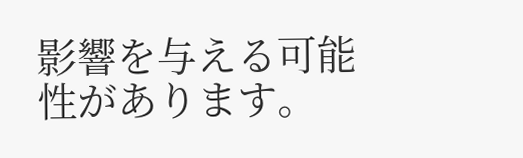影響を与える可能性があります。